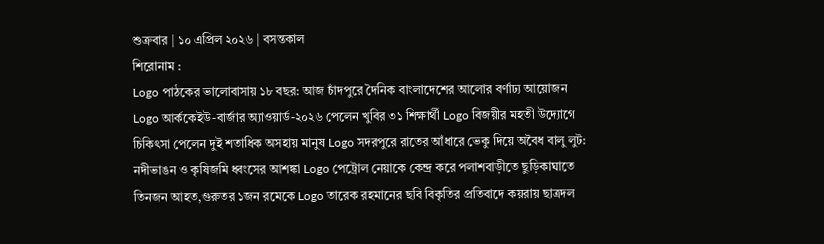শুক্রবার | ১০ এপ্রিল ২০২৬ | বসন্তকাল
শিরোনাম :
Logo পাঠকের ভালোবাসায় ১৮ বছর: আজ চাঁদপুরে দৈনিক বাংলাদেশের আলোর বর্ণাঢ্য আয়োজন Logo আর্ককেইউ-বার্জার অ্যাওয়ার্ড-২০২৬ পেলেন খুবির ৩১ শিক্ষার্থী Logo বিজয়ীর মহতী উদ্যোগে চিকিৎসা পেলেন দুই শতাধিক অসহায় মানুষ Logo সদরপুরে রাতের আঁধারে ভেকু দিয়ে অবৈধ বালু লুট: নদীভাঙন ও কৃষিজমি ধ্বংসের আশঙ্কা Logo পেট্রোল নেয়াকে কেন্দ্র করে পলাশবাড়ীতে ছুড়িকাঘাতে তিনজন আহত,গুরুতর ১জন রমেকে Logo তারেক রহমানের ছবি বিকৃতির প্রতিবাদে কয়রায় ছাত্রদল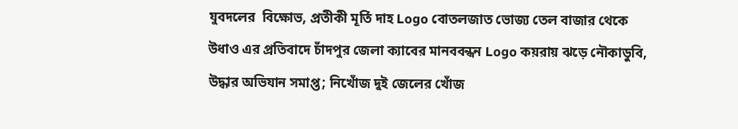যুবদলের  বিক্ষোভ, প্রতীকী মূর্তি দাহ Logo বোতলজাত ভোজ্য তেল বাজার থেকে উধাও এর প্রতিবাদে চাঁদপুর জেলা ক্যাবের মানববন্ধন Logo কয়রায় ঝড়ে নৌকাডুবি, উদ্ধার অভিযান সমাপ্ত; নিখোঁজ দুই জেলের খোঁজ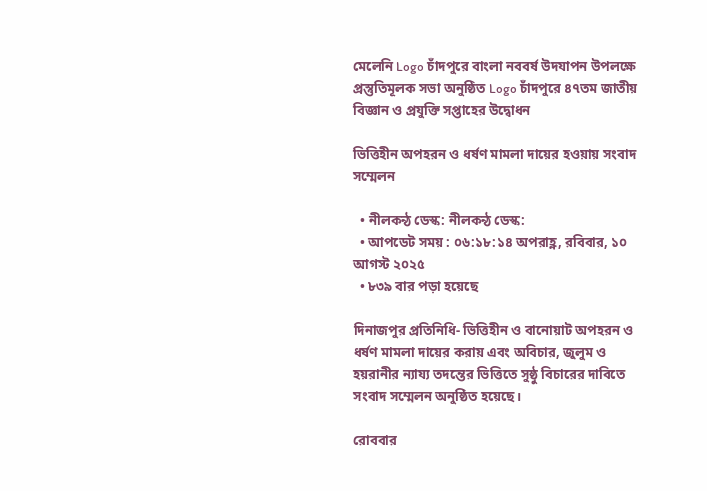মেলেনি Logo চাঁদপুরে বাংলা নববর্ষ উদযাপন উপলক্ষে প্রস্তুতিমূলক সভা অনুষ্ঠিত Logo চাঁদপুরে ৪৭তম জাতীয় বিজ্ঞান ও প্রযুক্তি সপ্তাহের উদ্বোধন

ভিত্তিহীন অপহরন ও ধর্ষণ মামলা দায়ের হওয়ায় সংবাদ সম্মেলন

  • নীলকন্ঠ ডেস্ক: নীলকন্ঠ ডেস্ক:
  • আপডেট সময় : ০৬:১৮:১৪ অপরাহ্ণ, রবিবার, ১০ আগস্ট ২০২৫
  • ৮৩৯ বার পড়া হয়েছে

দিনাজপুর প্রতিনিধি- ভিত্তিহীন ও বানোয়াট অপহরন ও ধর্ষণ মামলা দায়ের করায় এবং অবিচার, জুলুম ও হয়রানীর ন্যায্য তদন্তের ভিত্তিতে সুষ্ঠু বিচারের দাবিতে সংবাদ সম্মেলন অনুষ্ঠিত হয়েছে।

রোববার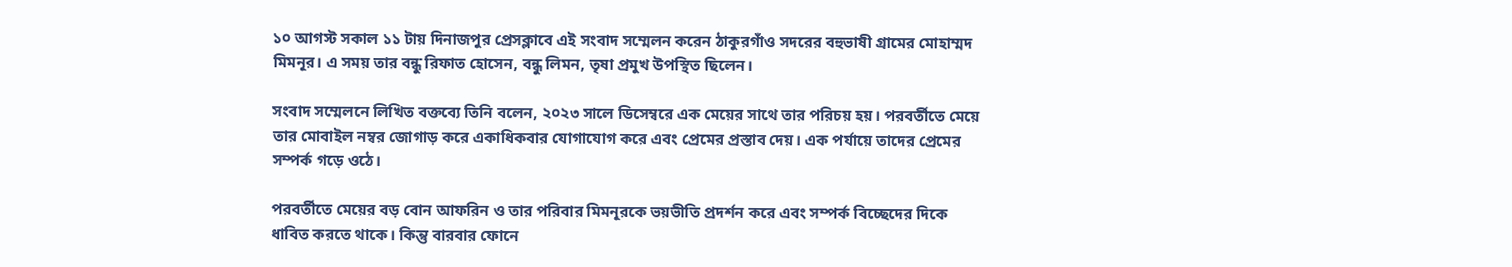১০ আগস্ট সকাল ১১ টায় দিনাজপুর প্রেসক্লাবে এই সংবাদ সম্মেলন করেন ঠাকুরগাঁও সদরের বহুভাষী গ্রামের মোহাম্মদ মিমনূর। এ সময় তার বন্ধু রিফাত হোসেন, বন্ধু লিমন, তৃষা প্রমুখ উপস্থিত ছিলেন।

সংবাদ সম্মেলনে লিখিত বক্তব্যে তিনি বলেন, ২০২৩ সালে ডিসেম্বরে এক মেয়ের সাথে তার পরিচয় হয়। পরবর্তীতে মেয়ে তার মোবাইল নম্বর জোগাড় করে একাধিকবার যোগাযোগ করে এবং প্রেমের প্রস্তাব দেয়। এক পর্যায়ে তাদের প্রেমের সম্পর্ক গড়ে ওঠে।

পরবর্তীতে মেয়ের বড় বোন আফরিন ও তার পরিবার মিমনূরকে ভয়ভীতি প্রদর্শন করে এবং সম্পর্ক বিচ্ছেদের দিকে ধাবিত করতে থাকে। কিন্তু বারবার ফোনে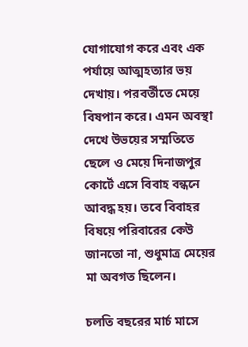যোগাযোগ করে এবং এক পর্যায়ে আত্মহত্যার ভয় দেখায়। পরবর্তীতে মেয়ে বিষপান করে। এমন অবস্থা দেখে উভয়ের সম্মতিতে ছেলে ও মেয়ে দিনাজপুর কোর্টে এসে বিবাহ বন্ধনে আবদ্ধ হয়। তবে বিবাহর বিষয়ে পরিবারের কেউ জানতো না, শুধুমাত্র মেয়ের মা অবগত ছিলেন।

চলতি বছরের মার্চ মাসে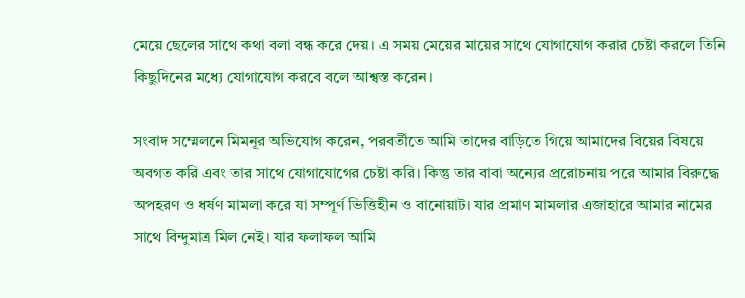মেয়ে ছেলের সাথে কথা বলা বন্ধ করে দেয়। এ সময় মেয়ের মায়ের সাথে যোগাযোগ করার চেষ্টা করলে তিনি কিছুদিনের মধ্যে যোগাযোগ করবে বলে আশ্বস্ত করেন।

সংবাদ সম্মেলনে মিমনূর অভিযোগ করেন, পরবর্তীতে আমি তাদের বাড়িতে গিয়ে আমাদের বিয়ের বিষয়ে অবগত করি এবং তার সাথে যোগাযোগের চেষ্টা করি। কিন্তু তার বাবা অন্যের প্ররোচনায় পরে আমার বিরুদ্ধে অপহরণ ও ধর্ষণ মামলা করে যা সম্পূর্ণ ভিত্তিহীন ও বানোয়াট। যার প্রমাণ মামলার এজাহারে আমার নামের সাথে বিন্দুমাত্র মিল নেই। যার ফলাফল আমি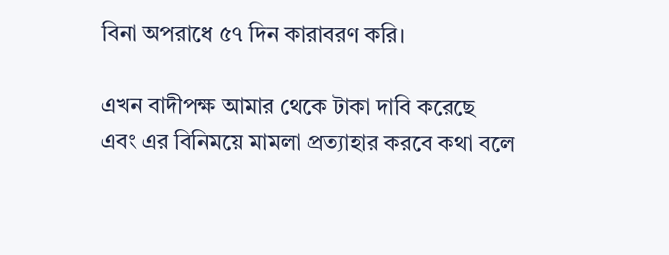বিনা অপরাধে ৫৭ দিন কারাবরণ করি।

এখন বাদীপক্ষ আমার থেকে টাকা দাবি করেছে এবং এর বিনিময়ে মামলা প্রত্যাহার করবে কথা বলে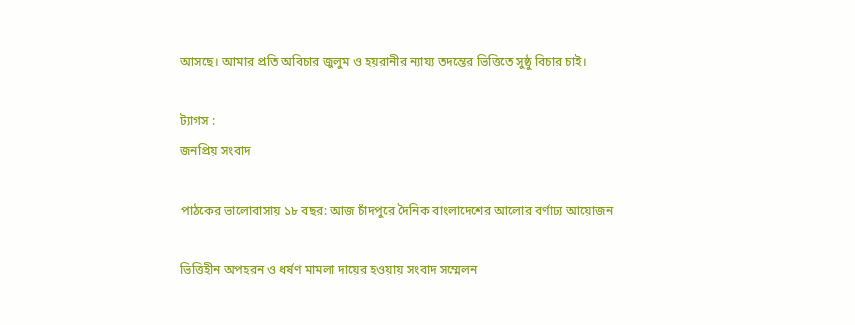আসছে। আমার প্রতি অবিচার জুলুম ও হয়রানীর ন্যায্য তদন্তের ভিত্তিতে সুষ্ঠু বিচার চাই।

ট্যাগস :
জনপ্রিয় সংবাদ

পাঠকের ভালোবাসায় ১৮ বছর: আজ চাঁদপুরে দৈনিক বাংলাদেশের আলোর বর্ণাঢ্য আয়োজন

ভিত্তিহীন অপহরন ও ধর্ষণ মামলা দায়ের হওয়ায় সংবাদ সম্মেলন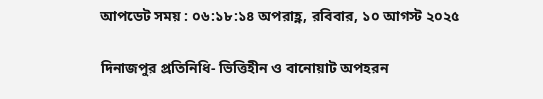আপডেট সময় : ০৬:১৮:১৪ অপরাহ্ণ, রবিবার, ১০ আগস্ট ২০২৫

দিনাজপুর প্রতিনিধি- ভিত্তিহীন ও বানোয়াট অপহরন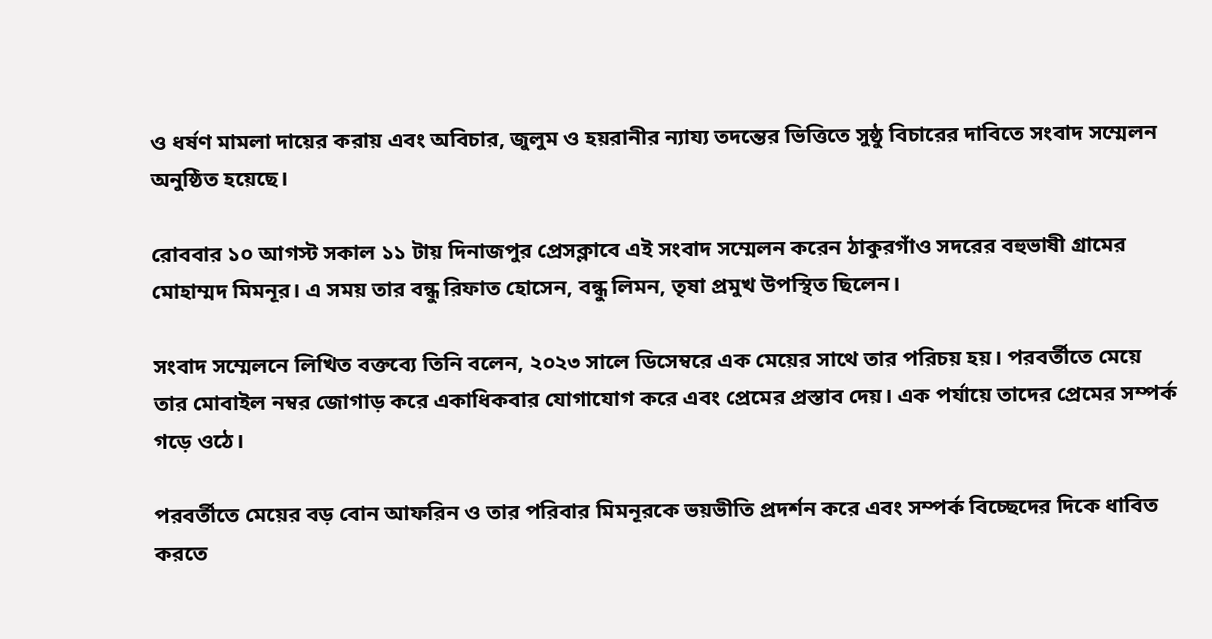ও ধর্ষণ মামলা দায়ের করায় এবং অবিচার, জুলুম ও হয়রানীর ন্যায্য তদন্তের ভিত্তিতে সুষ্ঠু বিচারের দাবিতে সংবাদ সম্মেলন অনুষ্ঠিত হয়েছে।

রোববার ১০ আগস্ট সকাল ১১ টায় দিনাজপুর প্রেসক্লাবে এই সংবাদ সম্মেলন করেন ঠাকুরগাঁও সদরের বহুভাষী গ্রামের মোহাম্মদ মিমনূর। এ সময় তার বন্ধু রিফাত হোসেন, বন্ধু লিমন, তৃষা প্রমুখ উপস্থিত ছিলেন।

সংবাদ সম্মেলনে লিখিত বক্তব্যে তিনি বলেন, ২০২৩ সালে ডিসেম্বরে এক মেয়ের সাথে তার পরিচয় হয়। পরবর্তীতে মেয়ে তার মোবাইল নম্বর জোগাড় করে একাধিকবার যোগাযোগ করে এবং প্রেমের প্রস্তাব দেয়। এক পর্যায়ে তাদের প্রেমের সম্পর্ক গড়ে ওঠে।

পরবর্তীতে মেয়ের বড় বোন আফরিন ও তার পরিবার মিমনূরকে ভয়ভীতি প্রদর্শন করে এবং সম্পর্ক বিচ্ছেদের দিকে ধাবিত করতে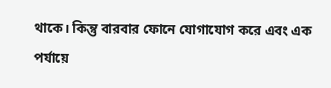থাকে। কিন্তু বারবার ফোনে যোগাযোগ করে এবং এক পর্যায়ে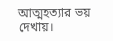আত্মহত্যার ভয় দেখায়।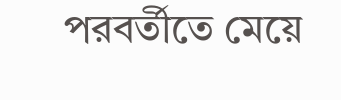পরবর্তীতে মেয়ে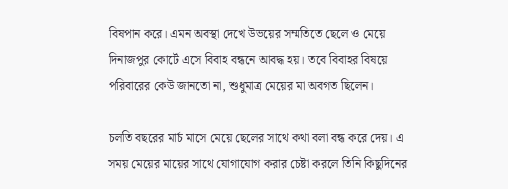বিষপান করে। এমন অবস্থা দেখে উভয়ের সম্মতিতে ছেলে ও মেয়ে দিনাজপুর কোর্টে এসে বিবাহ বন্ধনে আবদ্ধ হয়। তবে বিবাহর বিষয়ে পরিবারের কেউ জানতো না, শুধুমাত্র মেয়ের মা অবগত ছিলেন।

চলতি বছরের মার্চ মাসে মেয়ে ছেলের সাথে কথা বলা বন্ধ করে দেয়। এ সময় মেয়ের মায়ের সাথে যোগাযোগ করার চেষ্টা করলে তিনি কিছুদিনের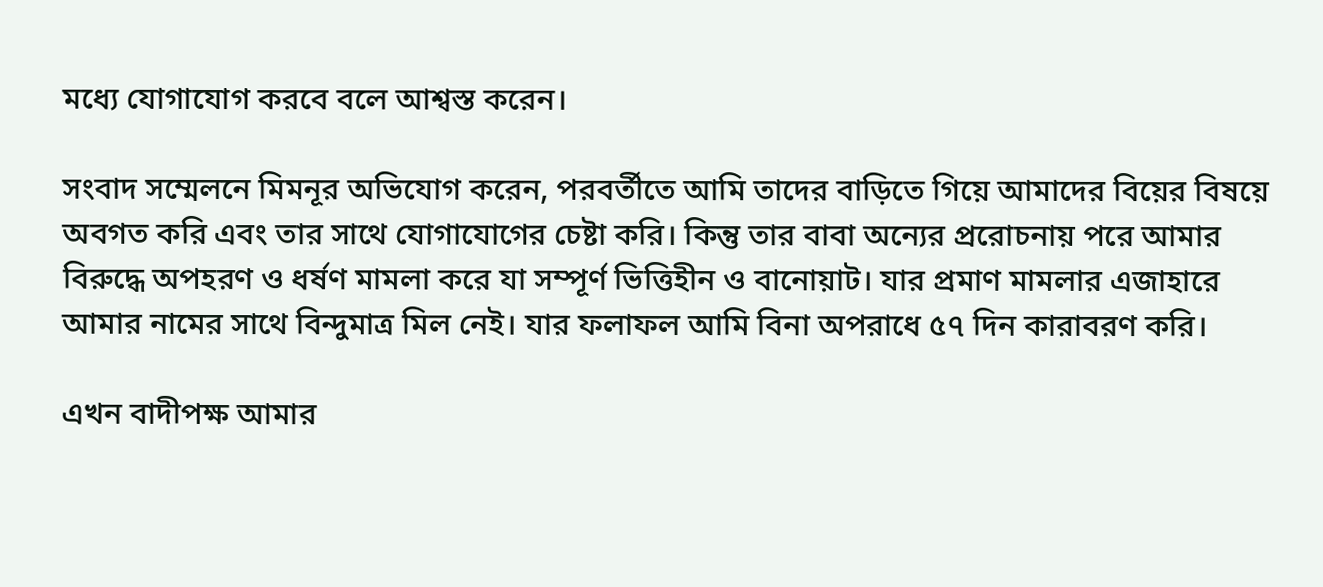মধ্যে যোগাযোগ করবে বলে আশ্বস্ত করেন।

সংবাদ সম্মেলনে মিমনূর অভিযোগ করেন, পরবর্তীতে আমি তাদের বাড়িতে গিয়ে আমাদের বিয়ের বিষয়ে অবগত করি এবং তার সাথে যোগাযোগের চেষ্টা করি। কিন্তু তার বাবা অন্যের প্ররোচনায় পরে আমার বিরুদ্ধে অপহরণ ও ধর্ষণ মামলা করে যা সম্পূর্ণ ভিত্তিহীন ও বানোয়াট। যার প্রমাণ মামলার এজাহারে আমার নামের সাথে বিন্দুমাত্র মিল নেই। যার ফলাফল আমি বিনা অপরাধে ৫৭ দিন কারাবরণ করি।

এখন বাদীপক্ষ আমার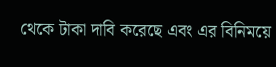থেকে টাকা দাবি করেছে এবং এর বিনিময়ে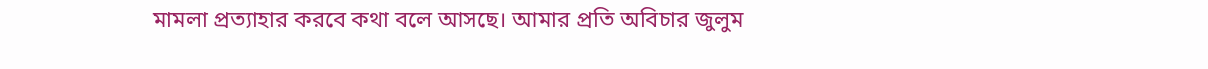মামলা প্রত্যাহার করবে কথা বলে আসছে। আমার প্রতি অবিচার জুলুম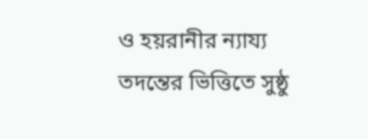ও হয়রানীর ন্যায্য তদন্তের ভিত্তিতে সুষ্ঠু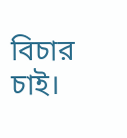বিচার চাই।